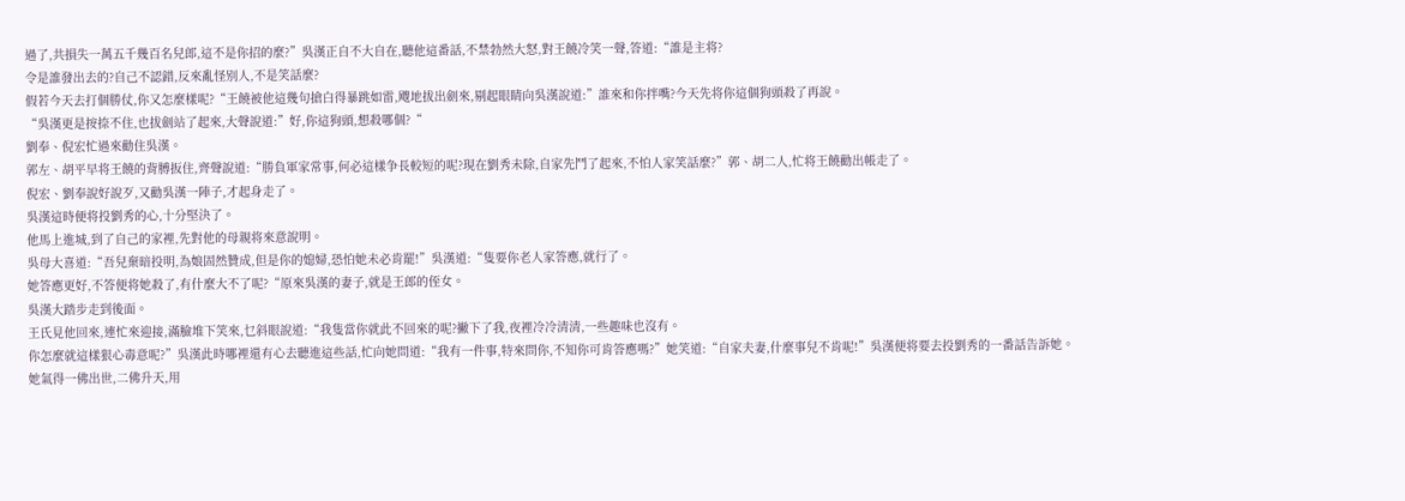過了,共損失一萬五千幾百名兒郎,這不是你招的麼?”吳漢正自不大自在,聽他這番話,不禁勃然大怒,對王饒冷笑一聲,答道:“誰是主将?
令是誰發出去的?自己不認錯,反來亂怪别人,不是笑話麼?
假若今天去打個勝仗,你又怎麼樣呢?“王饒被他這幾句搶白得暴跳如雷,飕地拔出劍來,剔起眼睛向吳漢說道:”誰來和你拌嘴?今天先将你這個狗頭殺了再說。
“吳漢更是按捺不住,也拔劍站了起來,大聲說道:”好,你這狗頭,想殺哪個?“
劉奉、倪宏忙過來勸住吳漢。
郭左、胡平早将王饒的背膊扳住,齊聲說道:“勝負軍家常事,何必這樣争長較短的呢?現在劉秀未除,自家先鬥了起來,不怕人家笑話麼?”郭、胡二人,忙将王饒勸出帳走了。
倪宏、劉奉說好說歹,又勸吳漢一陣子,才起身走了。
吳漢這時便将投劉秀的心,十分堅決了。
他馬上進城,到了自己的家裡,先對他的母親将來意說明。
吳母大喜道:“吾兒棄暗投明,為娘固然贊成,但是你的媳婦,恐怕她未必肯罷!”吳漢道:“隻要你老人家答應,就行了。
她答應更好,不答便将她殺了,有什麼大不了呢?“原來吳漢的妻子,就是王郎的侄女。
吳漢大踏步走到後面。
王氏見他回來,連忙來迎接,滿臉堆下笑來,乜斜眼說道:“我隻當你就此不回來的呢?撇下了我,夜裡冷冷清清,一些趣味也沒有。
你怎麼就這樣狠心毒意呢?”吳漢此時哪裡還有心去聽進這些話,忙向她問道:“我有一件事,特來問你,不知你可肯答應嗎?”她笑道:“自家夫妻,什麼事兒不肯呢!”吳漢便将要去投劉秀的一番話告訴她。
她氣得一佛出世,二佛升天,用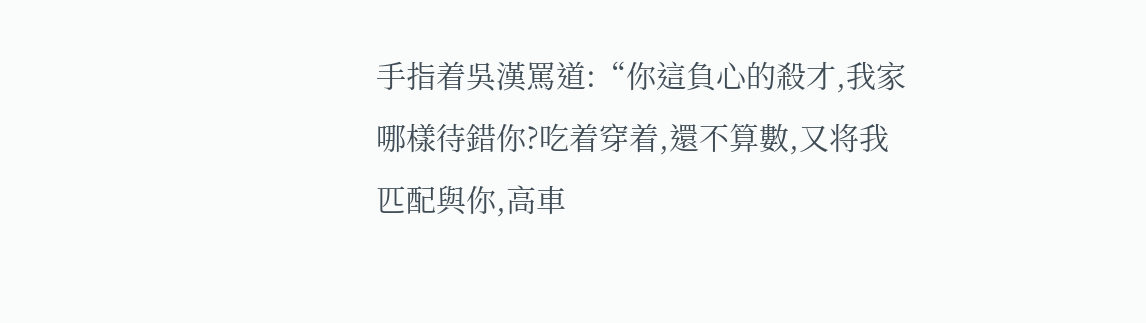手指着吳漢罵道:“你這負心的殺才,我家哪樣待錯你?吃着穿着,還不算數,又将我匹配與你,高車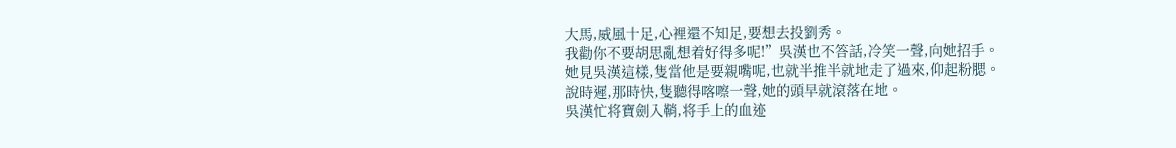大馬,威風十足,心裡還不知足,要想去投劉秀。
我勸你不要胡思亂想着好得多呢!”吳漢也不答話,冷笑一聲,向她招手。
她見吳漢這樣,隻當他是要親嘴呢,也就半推半就地走了過來,仰起粉腮。
說時遲,那時快,隻聽得喀嚓一聲,她的頭早就滾落在地。
吳漢忙将寶劍入鞘,将手上的血迹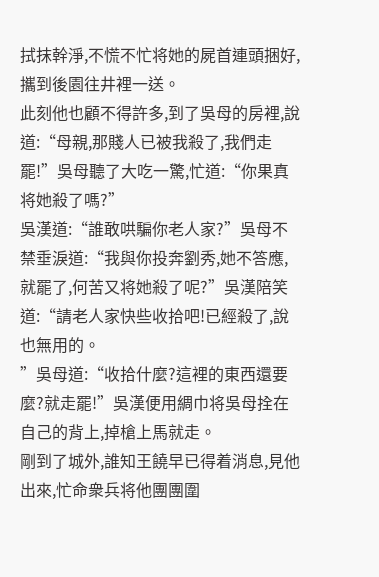拭抹幹淨,不慌不忙将她的屍首連頭捆好,攜到後園往井裡一送。
此刻他也顧不得許多,到了吳母的房裡,說道:“母親,那賤人已被我殺了,我們走罷!”吳母聽了大吃一驚,忙道:“你果真将她殺了嗎?”
吳漢道:“誰敢哄騙你老人家?”吳母不禁垂淚道:“我與你投奔劉秀,她不答應,就罷了,何苦又将她殺了呢?”吳漢陪笑道:“請老人家快些收拾吧!已經殺了,說也無用的。
”吳母道:“收拾什麼?這裡的東西還要麼?就走罷!”吳漢便用綢巾将吳母拴在自己的背上,掉槍上馬就走。
剛到了城外,誰知王饒早已得着消息,見他出來,忙命衆兵将他團團圍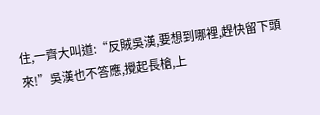住,一齊大叫道:“反賊吳漢,要想到哪裡,趕快留下頭來!”吳漢也不答應,攪起長槍,上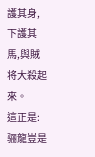護其身,下護其馬,與賊将大殺起來。
這正是:骊龍豈是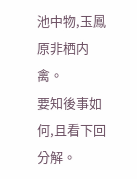池中物,玉鳳原非栖内禽。
要知後事如何,且看下回分解。